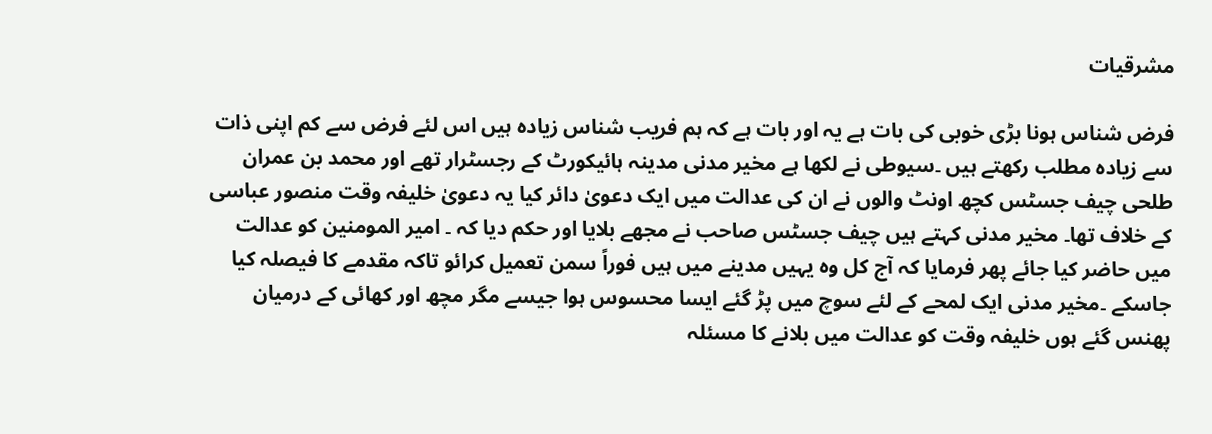مشرقیات

فرض شناس ہونا بڑی خوبی کی بات ہے یہ اور بات ہے کہ ہم فریب شناس زیادہ ہیں اس لئے فرض سے کم اپنی ذات سے زیادہ مطلب رکھتے ہیں ۔سیوطی نے لکھا ہے مخیر مدنی مدینہ ہائیکورٹ کے رجسٹرار تھے اور محمد بن عمران طلحی چیف جسٹس کچھ اونٹ والوں نے ان کی عدالت میں ایک دعویٰ دائر کیا یہ دعویٰ خلیفہ وقت منصور عباسی کے خلاف تھا۔ مخیر مدنی کہتے ہیں چیف جسٹس صاحب نے مجھے بلایا اور حکم دیا کہ ۔ امیر المومنین کو عدالت میں حاضر کیا جائے پھر فرمایا کہ آج کل وہ یہیں مدینے میں ہیں فوراً سمن تعمیل کرائو تاکہ مقدمے کا فیصلہ کیا جاسکے ۔مخیر مدنی ایک لمحے کے لئے سوچ میں پڑ گئے ایسا محسوس ہوا جیسے مگر مچھ اور کھائی کے درمیان پھنس گئے ہوں خلیفہ وقت کو عدالت میں بلانے کا مسئلہ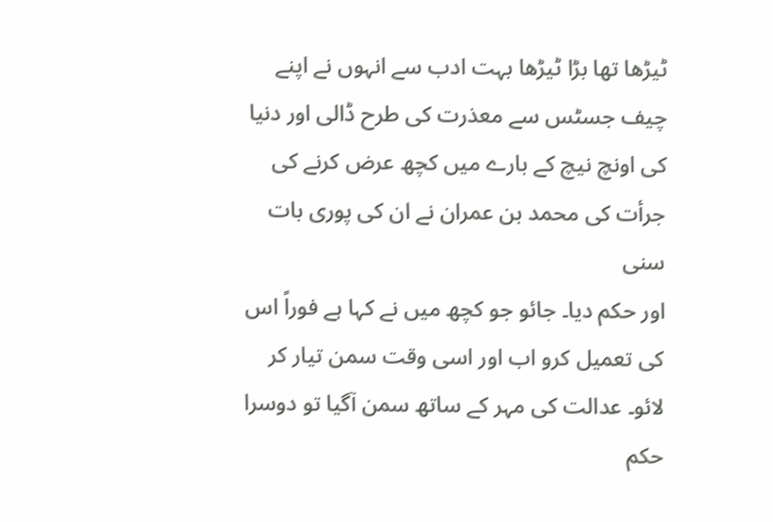ٹیڑھا تھا بڑا ٹیڑھا بہت ادب سے انہوں نے اپنے چیف جسٹس سے معذرت کی طرح ڈالی اور دنیا کی اونچ نیچ کے بارے میں کچھ عرض کرنے کی جرأت کی محمد بن عمران نے ان کی پوری بات سنی
اور حکم دیا۔ جائو جو کچھ میں نے کہا ہے فوراً اس کی تعمیل کرو اب اور اسی وقت سمن تیار کر لائو۔ عدالت کی مہر کے ساتھ سمن آگیا تو دوسرا حکم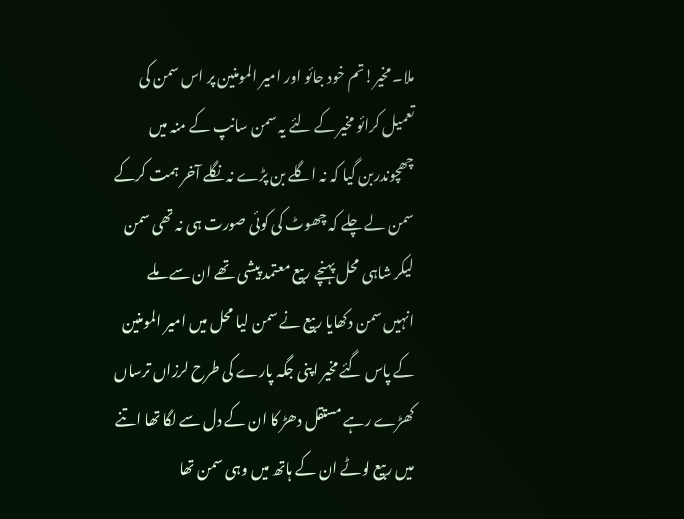ملا۔ مخیر!تم خود جائو اور امیر المومنین پر اس سمن کی تعمیل کرائو مخیر کے لئے یہ سمن سانپ کے منہ میں چھچوندربن گیا کہ نہ اگلے بن پڑے نہ نگلے آخر ہمت کرکے سمن لے چلے کہ چھوٹ کی کوئی صورت ہی نہ تھی سمن لیکر شاہی محل پہنچے ربیع معتمد پیشی تھے ان سے ملے انہیں سمن دکھایا ربیع نے سمن لیا محل میں امیر المومنین کے پاس گئے مخیر اپنی جگہ پارے کی طرح لرزاں ترساں کھڑے رہے مستقل دھڑ کا ان کے دل سے لگا تھا اتنے میں ربیع لوٹے ان کے ہاتھ میں وہی سمن تھا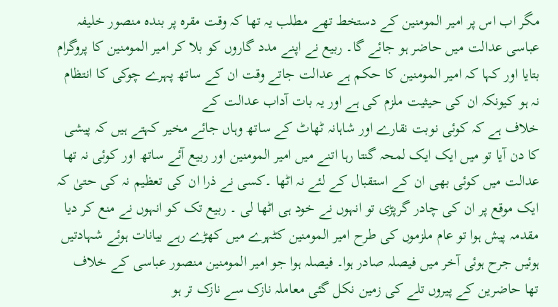مگر اب اس پر امیر المومنین کے دستخط تھے مطلب یہ تھا کہ وقت مقرہ پر بندہ منصور خلیفہ عباسی عدالت میں حاضر ہو جائے گا۔ ربیع نے اپنے مدد گاروں کو بلا کر امیر المومنین کا پروگرام بتایا اور کہا کہ امیر المومنین کا حکم ہے عدالت جاتے وقت ان کے ساتھ پہرے چوکی کا انتظام نہ ہو کیونکہ ان کی حیثیت ملزم کی ہے اور یہ بات آداب عدالت کے
خلاف ہے کہ کوئی نوبت نقارے اور شاہانہ ٹھاٹ کے ساتھ وہاں جائے مخیر کہتے ہیں کہ پیشی کا دن آیا تو میں ایک ایک لمحہ گنتا رہا اتنے میں امیر المومنین اور ربیع آئے ساتھ اور کوئی نہ تھا عدالت میں کوئی بھی ان کے استقبال کے لئے نہ اٹھا ۔کسی نے ذرا ان کی تعظیم نہ کی حتیٰ کہ ایک موقع پر ان کی چادر گرپڑی تو انہوں نے خود ہی اٹھا لی ۔ ربیع تک کو انہوں نے منع کر دیا مقدمہ پیش ہوا تو عام ملزموں کی طرح امیر المومنین کٹہرے میں کھڑے رہے بیانات ہوئے شہادتیں ہوئیں جرح ہوئی آخر میں فیصلہ صادر ہوا۔ فیصلہ ہوا جو امیر المومنین منصور عباسی کے خلاف تھا حاضرین کے پیروں تلے کی زمین نکل گئی معاملہ نازک سے نازک تر ہو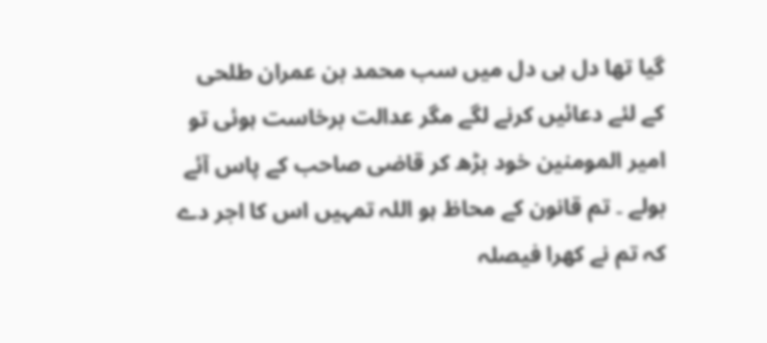گیا تھا دل ہی دل میں سب محمد بن عمران طلحی کے لئے دعائیں کرنے لگے مگر عدالت برخاست ہوئی تو امیر المومنین خود بڑھ کر قاضی صاحب کے پاس آئے بولے ۔ تم قانون کے محاظ ہو اللہ تمہیں اس کا اجر دے کہ تم نے کھرا فیصلہ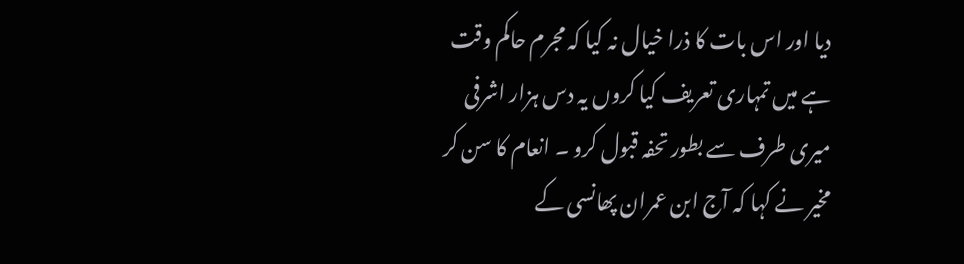دیا اور اس بات کا ذرا خیال نہ کیا کہ مجرم حاکم وقت ہے میں تمہاری تعریف کیا کروں یہ دس ہزار اشرفی میری طرف سے بطور تحفہ قبول کرو ۔ انعام کا سن کر مخیر نے کہا کہ آج ابن عمران پھانسی کے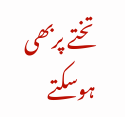تختے پربھی ہوسکتے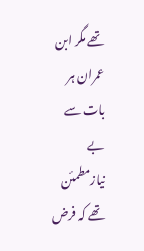تھے مگر ابن عمران ہر بات سے بے نیازمطمئن تھے کہ فرض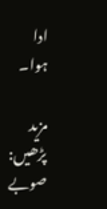ادا ہوا۔

مزید پڑھیں:  صوبے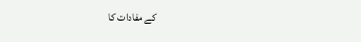کے مفادات کا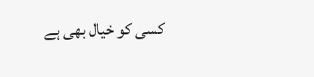کسی کو خیال بھی ہے